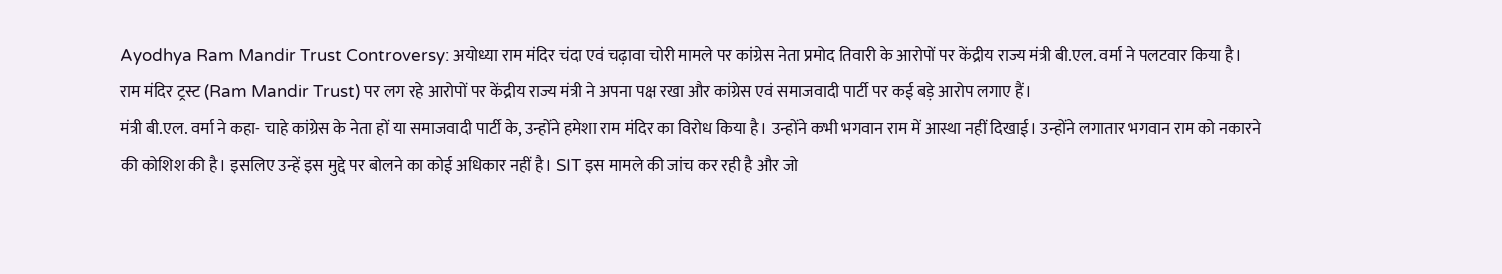Ayodhya Ram Mandir Trust Controversy: अयोध्या राम मंदिर चंदा एवं चढ़ावा चोरी मामले पर कांग्रेस नेता प्रमोद तिवारी के आरोपों पर केंद्रीय राज्य मंत्री बी.एल. वर्मा ने पलटवार किया है। राम मंदिर ट्रस्ट (Ram Mandir Trust) पर लग रहे आरोपों पर केंद्रीय राज्य मंत्री ने अपना पक्ष रखा और कांग्रेस एवं समाजवादी पार्टी पर कई बड़े आरोप लगाए हैं।
मंत्री बी.एल. वर्मा ने कहा- चाहे कांग्रेस के नेता हों या समाजवादी पार्टी के, उन्होंने हमेशा राम मंदिर का विरोध किया है। उन्होंने कभी भगवान राम में आस्था नहीं दिखाई। उन्होंने लगातार भगवान राम को नकारने की कोशिश की है। इसलिए उन्हें इस मुद्दे पर बोलने का कोई अधिकार नहीं है। SIT इस मामले की जांच कर रही है और जो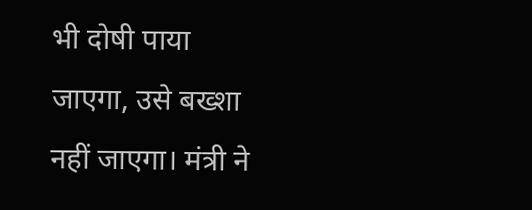भी दोषी पाया जाएगा, उसे बख्शा नहीं जाएगा। मंत्री ने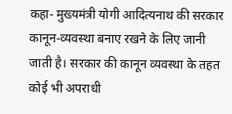कहा- मुख्यमंत्री योगी आदित्यनाथ की सरकार कानून-व्यवस्था बनाए रखने के लिए जानी जाती है। सरकार की कानून व्यवस्था के तहत कोई भी अपराधी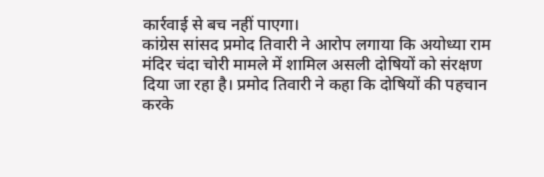कार्रवाई से बच नहीं पाएगा।
कांग्रेस सांसद प्रमोद तिवारी ने आरोप लगाया कि अयोध्या राम मंदिर चंदा चोरी मामले में शामिल असली दोषियों को संरक्षण दिया जा रहा है। प्रमोद तिवारी ने कहा कि दोषियों की पहचान करके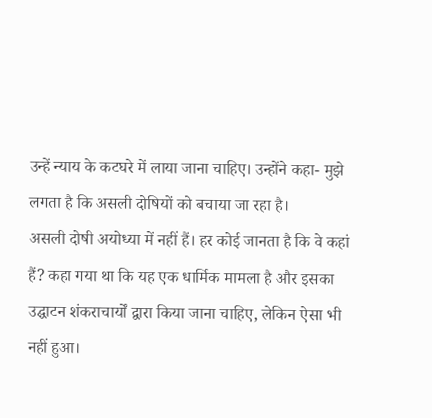उन्हें न्याय के कटघरे में लाया जाना चाहिए। उन्होंने कहा- मुझे लगता है कि असली दोषियों को बचाया जा रहा है।
असली दोषी अयोध्या में नहीं हैं। हर कोई जानता है कि वे कहां हैं? कहा गया था कि यह एक धार्मिक मामला है और इसका उद्घाटन शंकराचार्यों द्वारा किया जाना चाहिए, लेकिन ऐसा भी नहीं हुआ।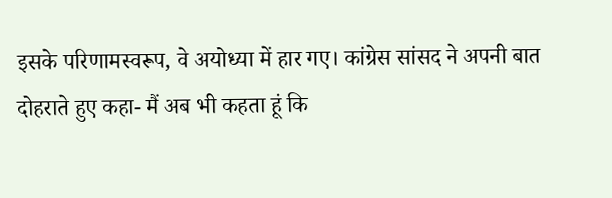इसके परिणामस्वरूप, वे अयोध्या में हार गए। कांग्रेस सांसद ने अपनी बात दोहराते हुए कहा- मैं अब भी कहता हूं कि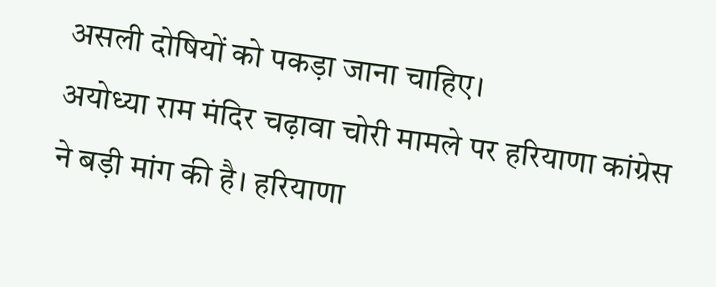असली दोषियों को पकड़ा जाना चाहिए।
अयोध्या राम मंदिर चढ़ावा चोरी मामले पर हरियाणा कांग्रेस ने बड़ी मांग की है। हरियाणा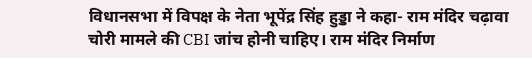विधानसभा में विपक्ष के नेता भूपेंद्र सिंह हुड्डा ने कहा- राम मंदिर चढ़ावा चोरी मामले की CBI जांच होनी चाहिए। राम मंदिर निर्माण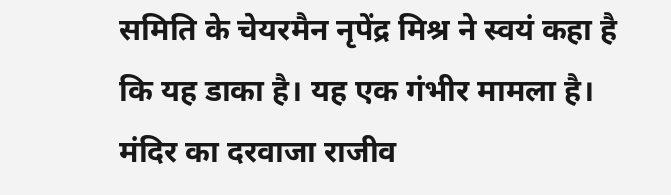समिति के चेयरमैन नृपेंद्र मिश्र ने स्वयं कहा है कि यह डाका है। यह एक गंभीर मामला है। मंदिर का दरवाजा राजीव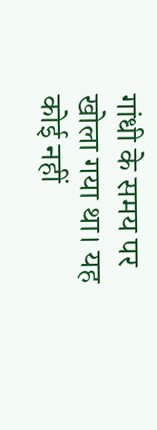गांधी के समय पर खोला गया था। यह कोई नहीं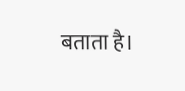बताता है।